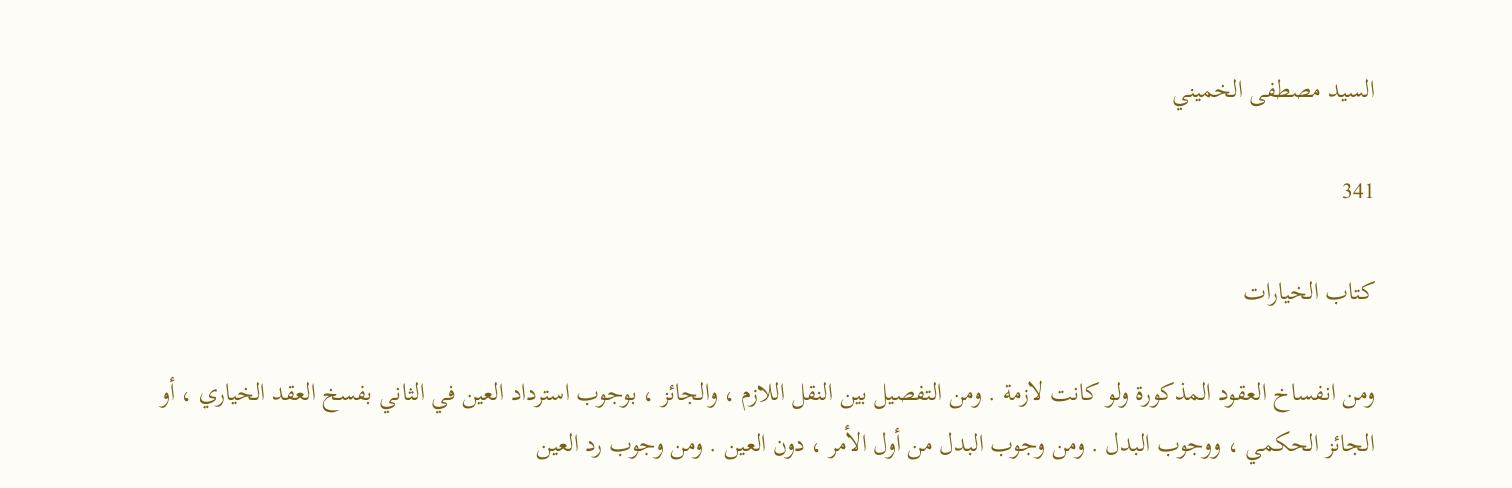السيد مصطفى الخميني

341

كتاب الخيارات

ومن انفساخ العقود المذكورة ولو كانت لازمة . ومن التفصيل بين النقل اللازم ، والجائز ، بوجوب استرداد العين في الثاني بفسخ العقد الخياري ، أو الجائز الحكمي ، ووجوب البدل . ومن وجوب البدل من أول الأمر ، دون العين . ومن وجوب رد العين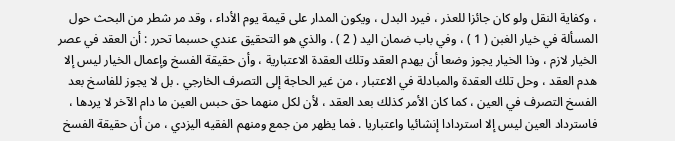، وكفاية النقل ولو كان جائزا للعذر ، فيرد البدل ، ويكون المدار على قيمة يوم الأداء ، وقد مر شطر من البحث حول المسألة في خيار الغبن ( 1 ) ، وفي باب ضمان اليد ( 2 ) . والذي هو التحقيق عندي حسبما تحرر : أن العقد في عصر الخيار لازم ، وذا الخيار يجوز وضعا أن يهدم العقد وتلك العقدة الاعتبارية ، وأن حقيقة الفسخ وإعمال الخيار ليس إلا هدم العقد ، وحل تلك العقدة والمبادلة في الاعتبار ، من غير الحاجة إلى التصرف الخارجي . بل لا يجوز للفاسخ بعد الفسخ التصرف في العين ، كما كان الأمر كذلك بعد العقد ، لأن لكل منهما حق حبس العين ما دام الآخر لا يردها ، فاسترداد العين ليس إلا استردادا إنشائيا واعتباريا . فما يظهر من جمع ومنهم الفقيه اليزدي ، من أن حقيقة الفسخ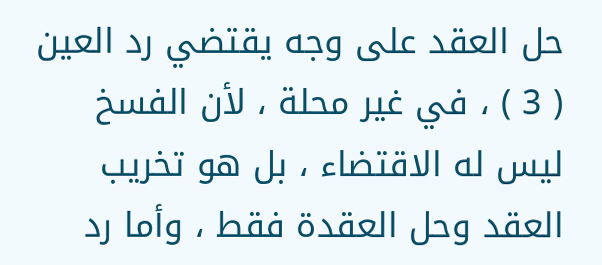حل العقد على وجه يقتضي رد العين ( 3 ) ، في غير محلة ، لأن الفسخ ليس له الاقتضاء ، بل هو تخريب العقد وحل العقدة فقط ، وأما رد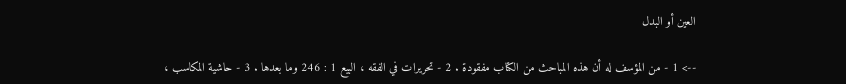العين أو البدل

--> 1 - من المؤسف له أن هذه المباحث من الكتاب مفقودة . 2 - تحريرات في الفقه ، البيع 1 : 246 وما بعدها . 3 - حاشية المكاسب ،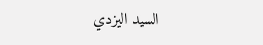السيد اليزدي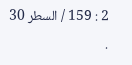2 : 159 / السطر 30 .